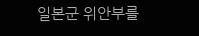일본군 위안부를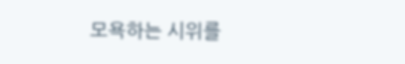모욕하는 시위를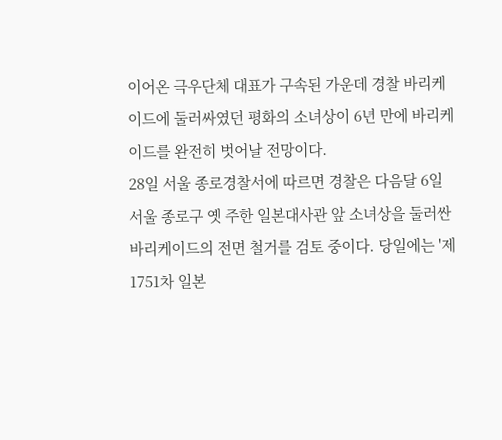이어온 극우단체 대표가 구속된 가운데 경찰 바리케이드에 둘러싸였던 평화의 소녀상이 6년 만에 바리케이드를 완전히 벗어날 전망이다.
28일 서울 종로경찰서에 따르면 경찰은 다음달 6일 서울 종로구 옛 주한 일본대사관 앞 소녀상을 둘러싼 바리케이드의 전면 철거를 검토 중이다. 당일에는 '제1751차 일본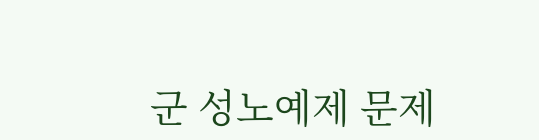군 성노예제 문제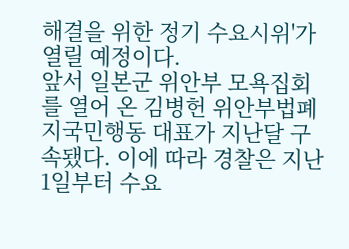해결을 위한 정기 수요시위'가 열릴 예정이다.
앞서 일본군 위안부 모욕집회를 열어 온 김병헌 위안부법폐지국민행동 대표가 지난달 구속됐다. 이에 따라 경찰은 지난 1일부터 수요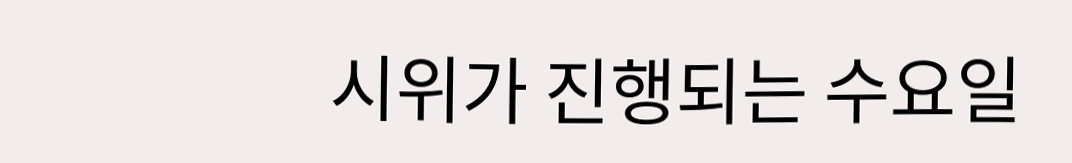시위가 진행되는 수요일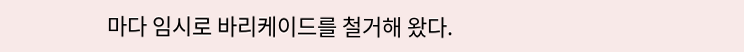마다 임시로 바리케이드를 철거해 왔다.